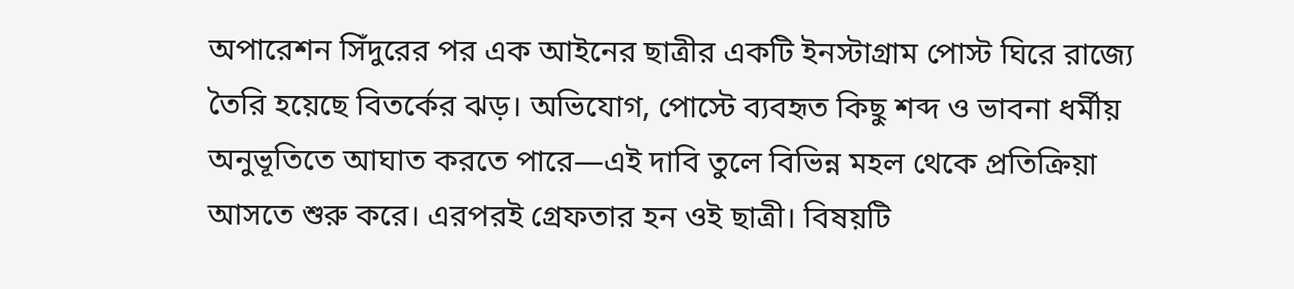অপারেশন সিঁদুরের পর এক আইনের ছাত্রীর একটি ইনস্টাগ্রাম পোস্ট ঘিরে রাজ্যে তৈরি হয়েছে বিতর্কের ঝড়। অভিযোগ, পোস্টে ব্যবহৃত কিছু শব্দ ও ভাবনা ধর্মীয় অনুভূতিতে আঘাত করতে পারে—এই দাবি তুলে বিভিন্ন মহল থেকে প্রতিক্রিয়া আসতে শুরু করে। এরপরই গ্রেফতার হন ওই ছাত্রী। বিষয়টি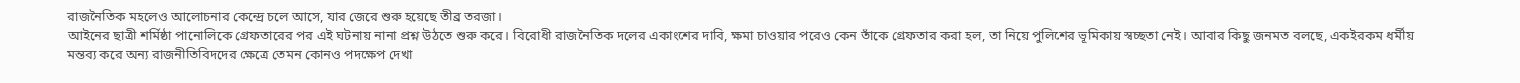রাজনৈতিক মহলেও আলোচনার কেন্দ্রে চলে আসে, যার জেরে শুরু হয়েছে তীব্র তরজা।
আইনের ছাত্রী শর্মিষ্ঠা পানোলিকে গ্রেফতারের পর এই ঘটনায় নানা প্রশ্ন উঠতে শুরু করে। বিরোধী রাজনৈতিক দলের একাংশের দাবি, ক্ষমা চাওয়ার পরেও কেন তাঁকে গ্রেফতার করা হল, তা নিয়ে পুলিশের ভূমিকায় স্বচ্ছতা নেই। আবার কিছু জনমত বলছে, একইরকম ধর্মীয় মন্তব্য করে অন্য রাজনীতিবিদদের ক্ষেত্রে তেমন কোনও পদক্ষেপ দেখা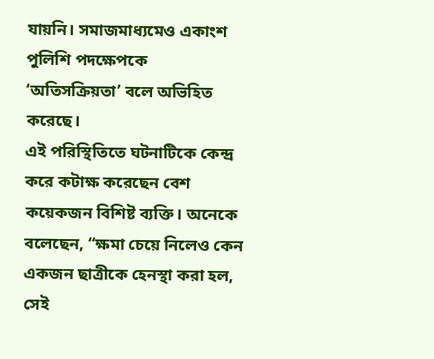যায়নি। সমাজমাধ্যমেও একাংশ পুলিশি পদক্ষেপকে ‘অতিসক্রিয়তা’ বলে অভিহিত করেছে।
এই পরিস্থিতিতে ঘটনাটিকে কেন্দ্র করে কটাক্ষ করেছেন বেশ কয়েকজন বিশিষ্ট ব্যক্তি। অনেকে বলেছেন, “ক্ষমা চেয়ে নিলেও কেন একজন ছাত্রীকে হেনস্থা করা হল, সেই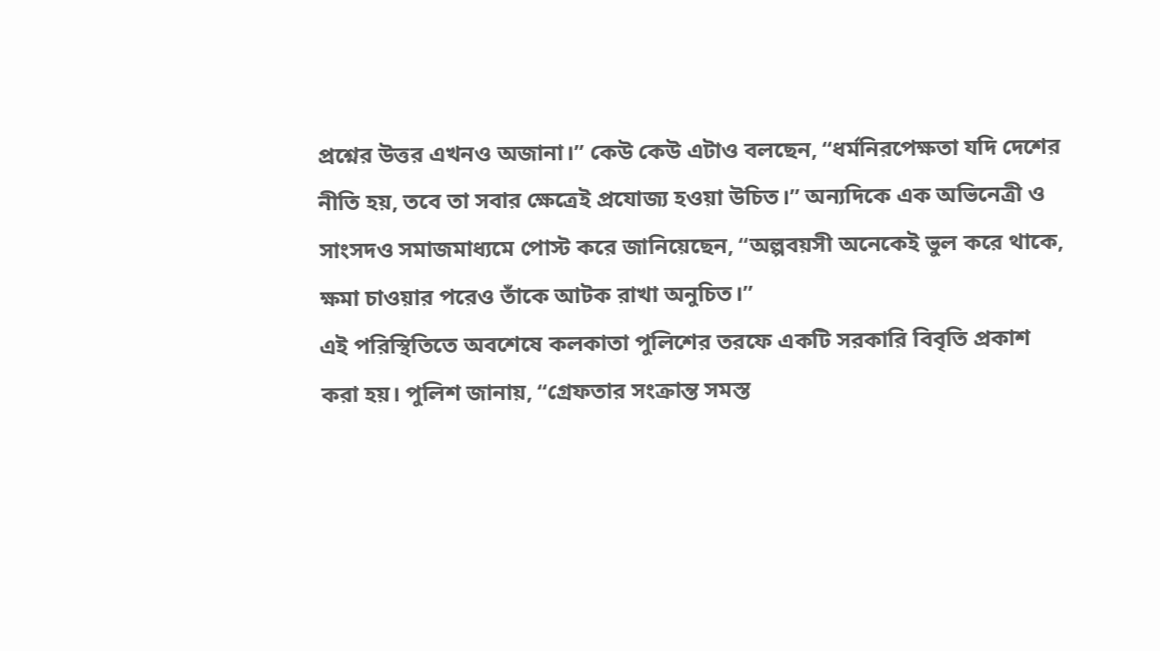প্রশ্নের উত্তর এখনও অজানা।” কেউ কেউ এটাও বলছেন, “ধর্মনিরপেক্ষতা যদি দেশের নীতি হয়, তবে তা সবার ক্ষেত্রেই প্রযোজ্য হওয়া উচিত।” অন্যদিকে এক অভিনেত্রী ও সাংসদও সমাজমাধ্যমে পোস্ট করে জানিয়েছেন, “অল্পবয়সী অনেকেই ভুল করে থাকে, ক্ষমা চাওয়ার পরেও তাঁকে আটক রাখা অনুচিত।”
এই পরিস্থিতিতে অবশেষে কলকাতা পুলিশের তরফে একটি সরকারি বিবৃতি প্রকাশ করা হয়। পুলিশ জানায়, “গ্রেফতার সংক্রান্ত সমস্ত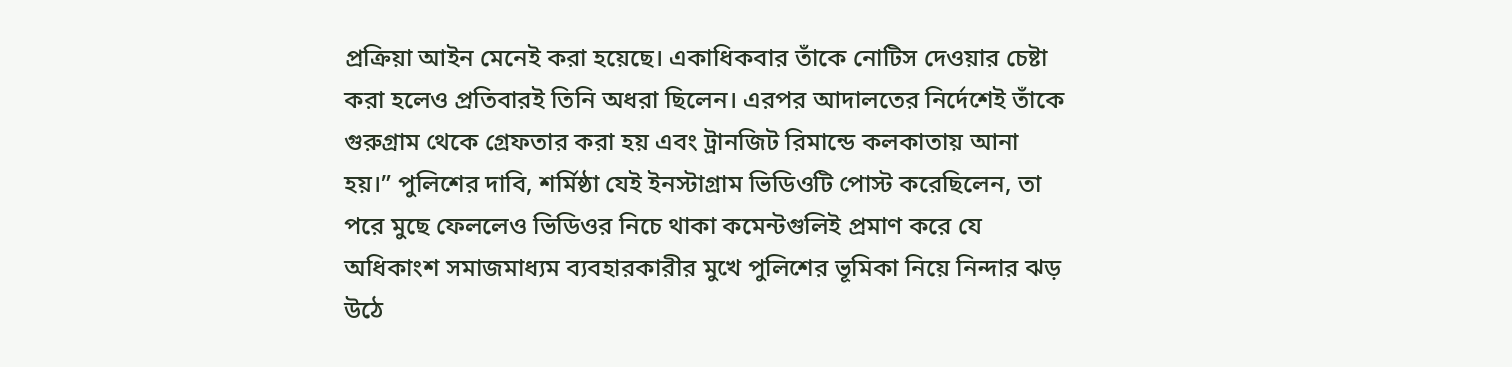প্রক্রিয়া আইন মেনেই করা হয়েছে। একাধিকবার তাঁকে নোটিস দেওয়ার চেষ্টা করা হলেও প্রতিবারই তিনি অধরা ছিলেন। এরপর আদালতের নির্দেশেই তাঁকে গুরুগ্রাম থেকে গ্রেফতার করা হয় এবং ট্রানজিট রিমান্ডে কলকাতায় আনা হয়।” পুলিশের দাবি, শর্মিষ্ঠা যেই ইনস্টাগ্রাম ভিডিওটি পোস্ট করেছিলেন, তা পরে মুছে ফেললেও ভিডিওর নিচে থাকা কমেন্টগুলিই প্রমাণ করে যে অধিকাংশ সমাজমাধ্যম ব্যবহারকারীর মুখে পুলিশের ভূমিকা নিয়ে নিন্দার ঝড় উঠে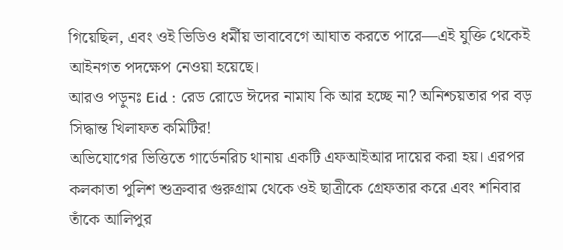গিয়েছিল, এবং ওই ভিডিও ধর্মীয় ভাবাবেগে আঘাত করতে পারে—এই যুক্তি থেকেই আইনগত পদক্ষেপ নেওয়া হয়েছে।
আরও পড়ুনঃ Eid : রেড রোডে ঈদের নামায কি আর হচ্ছে না? অনিশ্চয়তার পর বড় সিদ্ধান্ত খিলাফত কমিটির!
অভিযোগের ভিত্তিতে গার্ডেনরিচ থানায় একটি এফআইআর দায়ের করা হয়। এরপর কলকাতা পুলিশ শুক্রবার গুরুগ্রাম থেকে ওই ছাত্রীকে গ্রেফতার করে এবং শনিবার তাঁকে আলিপুর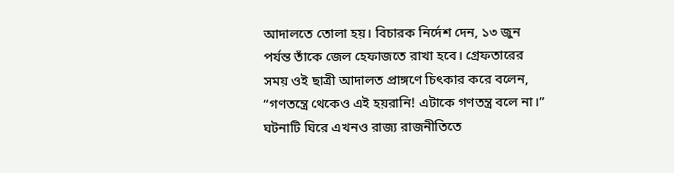আদালতে তোলা হয়। বিচারক নির্দেশ দেন, ১৩ জুন পর্যন্ত তাঁকে জেল হেফাজতে রাখা হবে। গ্রেফতারের সময় ওই ছাত্রী আদালত প্রাঙ্গণে চিৎকার করে বলেন, “গণতন্ত্রে থেকেও এই হয়রানি! এটাকে গণতন্ত্র বলে না।” ঘটনাটি ঘিরে এখনও রাজ্য রাজনীতিতে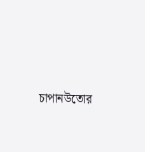চাপানউতোর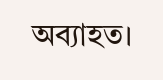অব্যাহত।